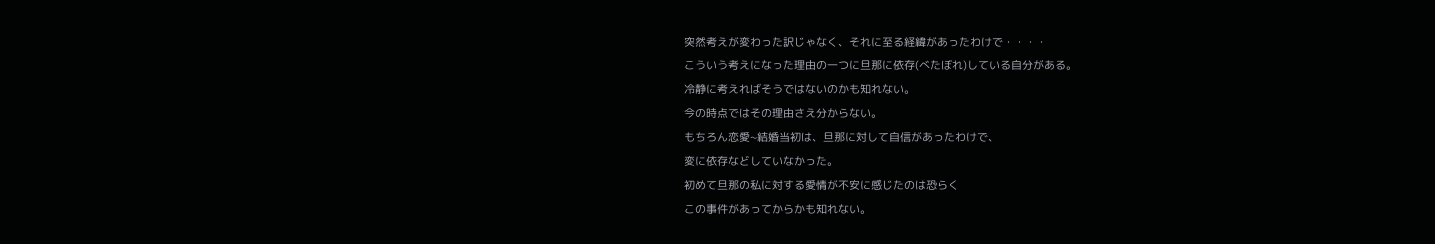突然考えが変わった訳じゃなく、それに至る経緯があったわけで・・・・
こういう考えになった理由の一つに旦那に依存(べたぼれ)している自分がある。
冷静に考えればそうではないのかも知れない。
今の時点ではその理由さえ分からない。
もちろん恋愛~結婚当初は、旦那に対して自信があったわけで、
変に依存などしていなかった。
初めて旦那の私に対する愛情が不安に感じたのは恐らく
この事件があってからかも知れない。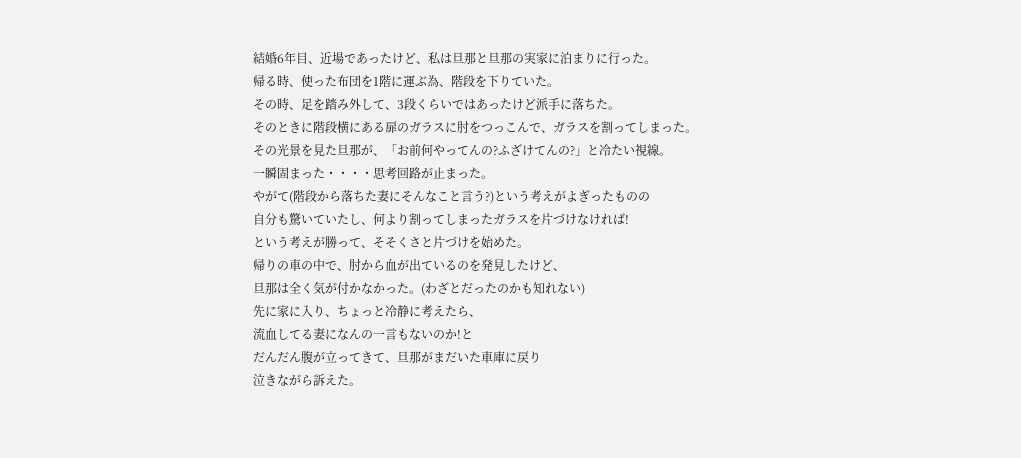結婚6年目、近場であったけど、私は旦那と旦那の実家に泊まりに行った。
帰る時、使った布団を1階に運ぶ為、階段を下りていた。
その時、足を踏み外して、3段くらいではあったけど派手に落ちた。
そのときに階段横にある扉のガラスに肘をつっこんで、ガラスを割ってしまった。
その光景を見た旦那が、「お前何やってんの?ふざけてんの?」と冷たい視線。
一瞬固まった・・・・思考回路が止まった。
やがて(階段から落ちた妻にそんなこと言う?)という考えがよぎったものの
自分も驚いていたし、何より割ってしまったガラスを片づけなければ!
という考えが勝って、そそくさと片づけを始めた。
帰りの車の中で、肘から血が出ているのを発見したけど、
旦那は全く気が付かなかった。(わざとだったのかも知れない)
先に家に入り、ちょっと冷静に考えたら、
流血してる妻になんの一言もないのか!と
だんだん腹が立ってきて、旦那がまだいた車庫に戻り
泣きながら訴えた。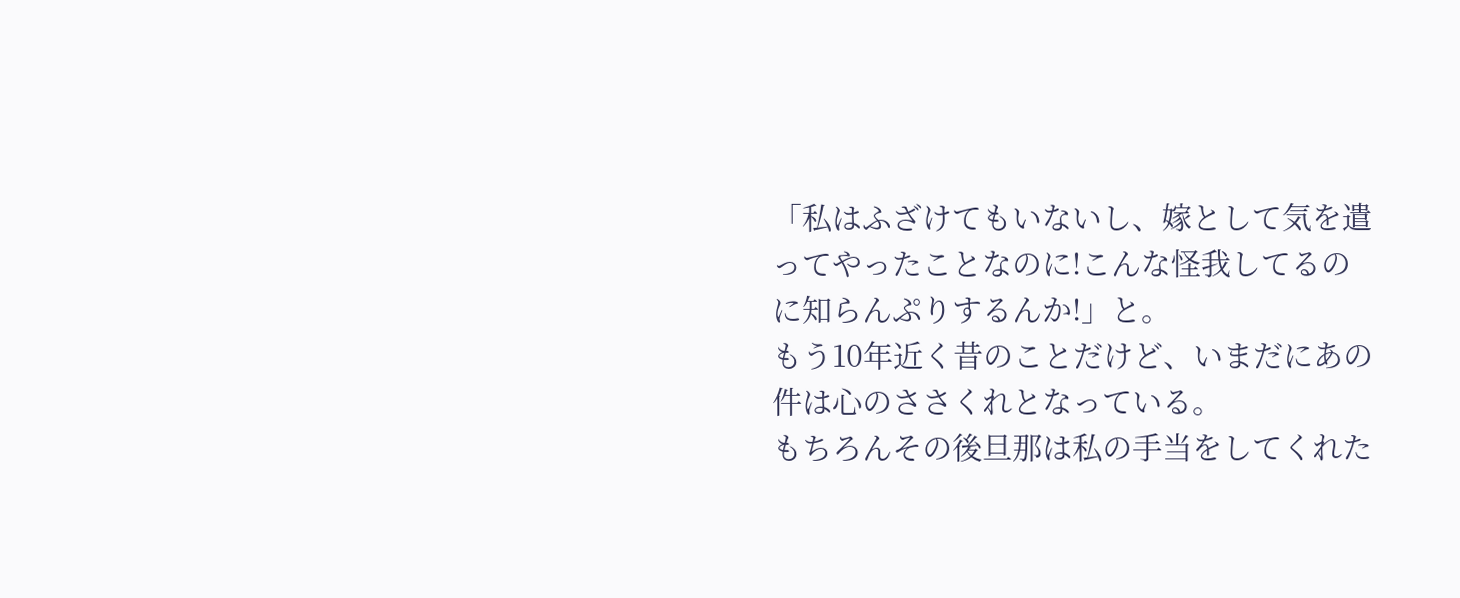「私はふざけてもいないし、嫁として気を遣ってやったことなのに!こんな怪我してるのに知らんぷりするんか!」と。
もう10年近く昔のことだけど、いまだにあの件は心のささくれとなっている。
もちろんその後旦那は私の手当をしてくれた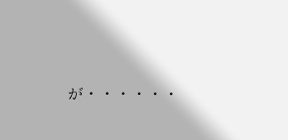が・・・・・・